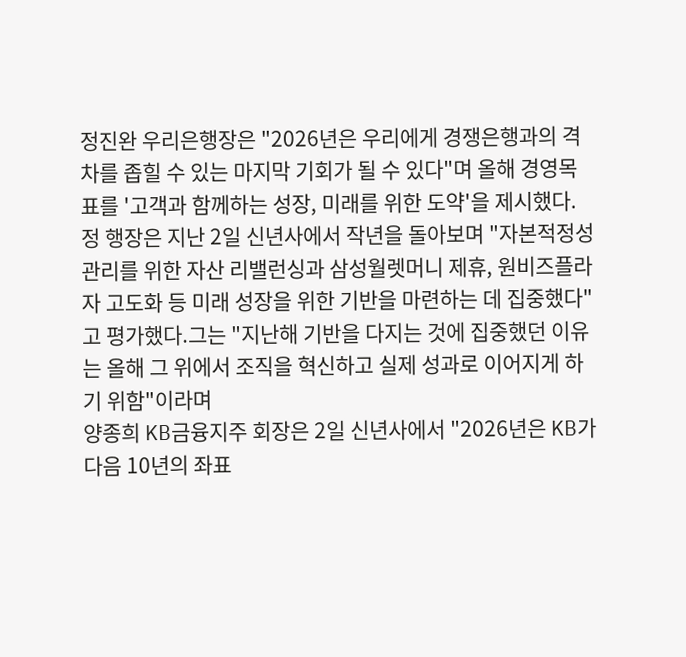정진완 우리은행장은 "2026년은 우리에게 경쟁은행과의 격차를 좁힐 수 있는 마지막 기회가 될 수 있다"며 올해 경영목표를 '고객과 함께하는 성장, 미래를 위한 도약'을 제시했다. 정 행장은 지난 2일 신년사에서 작년을 돌아보며 "자본적정성 관리를 위한 자산 리밸런싱과 삼성월렛머니 제휴, 원비즈플라자 고도화 등 미래 성장을 위한 기반을 마련하는 데 집중했다"고 평가했다.그는 "지난해 기반을 다지는 것에 집중했던 이유는 올해 그 위에서 조직을 혁신하고 실제 성과로 이어지게 하기 위함"이라며
양종희 KB금융지주 회장은 2일 신년사에서 "2026년은 KB가 다음 10년의 좌표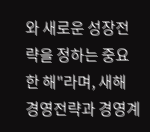와 새로운 성장전략을 정하는 중요한 해"라며, 새해 경영전략과 경영계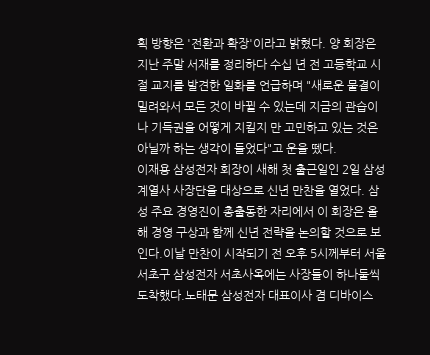획 방향은 '전환과 확장'이라고 밝혔다. 양 회장은 지난 주말 서재를 정리하다 수십 년 전 고등학교 시절 교지를 발견한 일화를 언급하며 "새로운 물결이 밀려와서 모든 것이 바뀔 수 있는데 지금의 관습이나 기득권을 어떻게 지킬지 만 고민하고 있는 것은 아닐까 하는 생각이 들었다"고 운을 뗐다.
이재용 삼성전자 회장이 새해 첫 출근일인 2일 삼성 계열사 사장단을 대상으로 신년 만찬을 열었다. 삼성 주요 경영진이 총출동한 자리에서 이 회장은 올해 경영 구상과 함께 신년 전략을 논의할 것으로 보인다.이날 만찬이 시작되기 전 오후 5시께부터 서울 서초구 삼성전자 서초사옥에는 사장들이 하나둘씩 도착했다.노태문 삼성전자 대표이사 겸 디바이스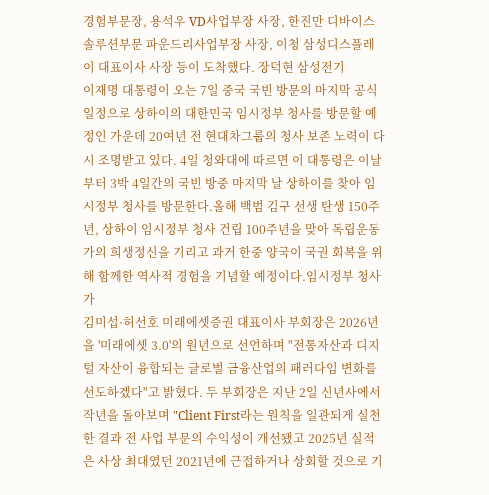경험부문장, 용석우 VD사업부장 사장, 한진만 디바이스솔루션부문 파운드리사업부장 사장, 이청 삼성디스플레이 대표이사 사장 등이 도착했다. 장덕현 삼성전기
이재명 대통령이 오는 7일 중국 국빈 방문의 마지막 공식 일정으로 상하이의 대한민국 임시정부 청사를 방문할 예정인 가운데 20여년 전 현대차그룹의 청사 보존 노력이 다시 조명받고 있다. 4일 청와대에 따르면 이 대통령은 이날부터 3박 4일간의 국빈 방중 마지막 날 상하이를 찾아 임시정부 청사를 방문한다.올해 백범 김구 선생 탄생 150주년, 상하이 임시정부 청사 건립 100주년을 맞아 독립운동가의 희생정신을 기리고 과거 한중 양국이 국권 회복을 위해 함께한 역사적 경험을 기념할 예정이다.임시정부 청사가
김미섭·허선호 미래에셋증권 대표이사 부회장은 2026년을 '미래에셋 3.0'의 원년으로 선언하며 "전통자산과 디지털 자산이 융합되는 글로벌 금융산업의 패러다임 변화를 선도하겠다"고 밝혔다. 두 부회장은 지난 2일 신년사에서 작년을 돌아보며 "Client First라는 원칙을 일관되게 실천한 결과 전 사업 부문의 수익성이 개선됐고 2025년 실적은 사상 최대였던 2021년에 근접하거나 상회할 것으로 기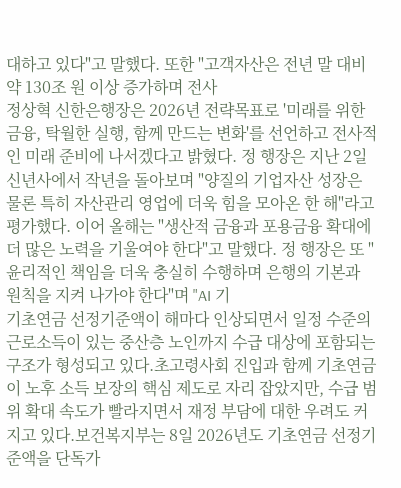대하고 있다"고 말했다. 또한 "고객자산은 전년 말 대비 약 130조 원 이상 증가하며 전사
정상혁 신한은행장은 2026년 전략목표로 '미래를 위한 금융, 탁월한 실행, 함께 만드는 변화'를 선언하고 전사적인 미래 준비에 나서겠다고 밝혔다. 정 행장은 지난 2일 신년사에서 작년을 돌아보며 "양질의 기업자산 성장은 물론 특히 자산관리 영업에 더욱 힘을 모아온 한 해"라고 평가했다. 이어 올해는 "생산적 금융과 포용금융 확대에 더 많은 노력을 기울여야 한다"고 말했다. 정 행장은 또 "윤리적인 책임을 더욱 충실히 수행하며 은행의 기본과 원칙을 지켜 나가야 한다"며 "AI 기
기초연금 선정기준액이 해마다 인상되면서 일정 수준의 근로소득이 있는 중산층 노인까지 수급 대상에 포함되는 구조가 형성되고 있다.초고령사회 진입과 함께 기초연금이 노후 소득 보장의 핵심 제도로 자리 잡았지만, 수급 범위 확대 속도가 빨라지면서 재정 부담에 대한 우려도 커지고 있다.보건복지부는 8일 2026년도 기초연금 선정기준액을 단독가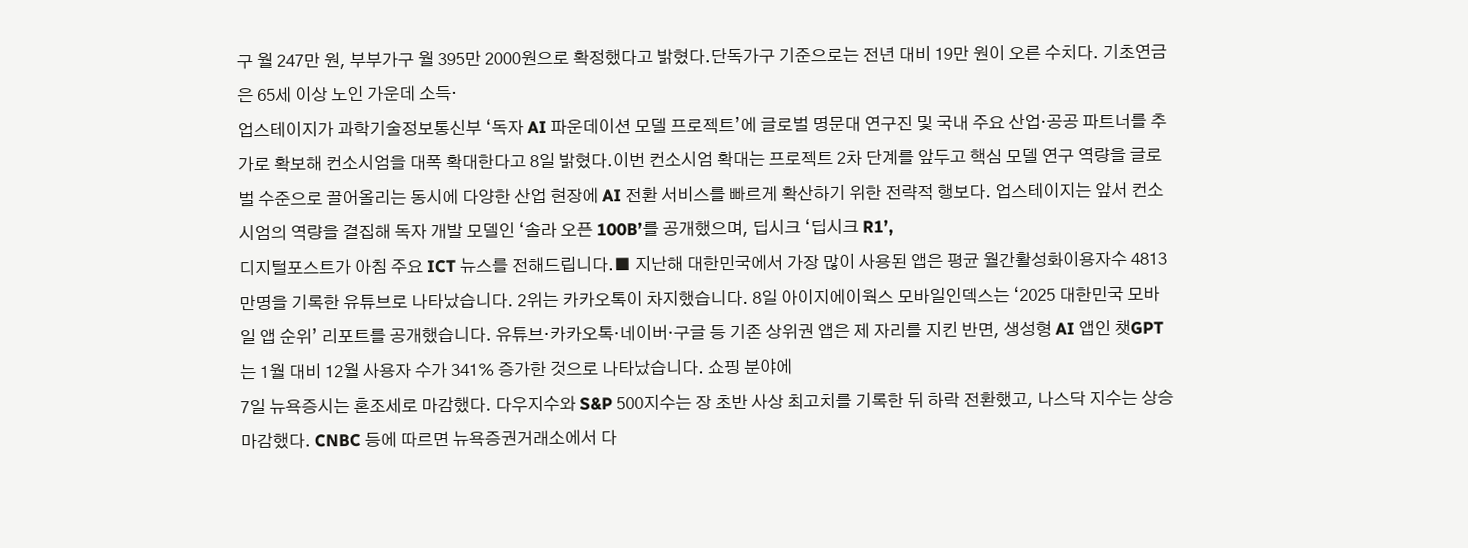구 월 247만 원, 부부가구 월 395만 2000원으로 확정했다고 밝혔다.단독가구 기준으로는 전년 대비 19만 원이 오른 수치다. 기초연금은 65세 이상 노인 가운데 소득·
업스테이지가 과학기술정보통신부 ‘독자 AI 파운데이션 모델 프로젝트’에 글로벌 명문대 연구진 및 국내 주요 산업·공공 파트너를 추가로 확보해 컨소시엄을 대폭 확대한다고 8일 밝혔다.이번 컨소시엄 확대는 프로젝트 2차 단계를 앞두고 핵심 모델 연구 역량을 글로벌 수준으로 끌어올리는 동시에 다양한 산업 현장에 AI 전환 서비스를 빠르게 확산하기 위한 전략적 행보다. 업스테이지는 앞서 컨소시엄의 역량을 결집해 독자 개발 모델인 ‘솔라 오픈 100B’를 공개했으며, 딥시크 ‘딥시크 R1’,
디지털포스트가 아침 주요 ICT 뉴스를 전해드립니다.■ 지난해 대한민국에서 가장 많이 사용된 앱은 평균 월간활성화이용자수 4813만명을 기록한 유튜브로 나타났습니다. 2위는 카카오톡이 차지했습니다. 8일 아이지에이웍스 모바일인덱스는 ‘2025 대한민국 모바일 앱 순위’ 리포트를 공개했습니다. 유튜브·카카오톡·네이버·구글 등 기존 상위권 앱은 제 자리를 지킨 반면, 생성형 AI 앱인 챗GPT는 1월 대비 12월 사용자 수가 341% 증가한 것으로 나타났습니다. 쇼핑 분야에
7일 뉴욕증시는 혼조세로 마감했다. 다우지수와 S&P 500지수는 장 초반 사상 최고치를 기록한 뒤 하락 전환했고, 나스닥 지수는 상승 마감했다. CNBC 등에 따르면 뉴욕증권거래소에서 다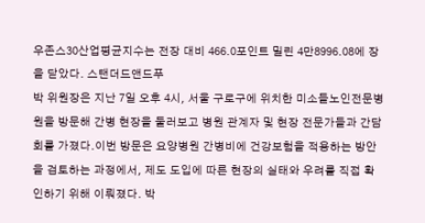우존스30산업평균지수는 전장 대비 466.0포인트 밀린 4만8996.08에 장을 닫았다. 스탠더드앤드푸
박 위원장은 지난 7일 오후 4시, 서울 구로구에 위치한 미소들노인전문병원을 방문해 간병 현장을 둘러보고 병원 관계자 및 현장 전문가들과 간담회를 가졌다.이번 방문은 요양병원 간병비에 건강보험을 적용하는 방안을 검토하는 과정에서, 제도 도입에 따른 현장의 실태와 우려를 직접 확인하기 위해 이뤄졌다. 박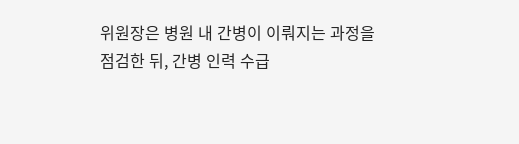위원장은 병원 내 간병이 이뤄지는 과정을 점검한 뒤, 간병 인력 수급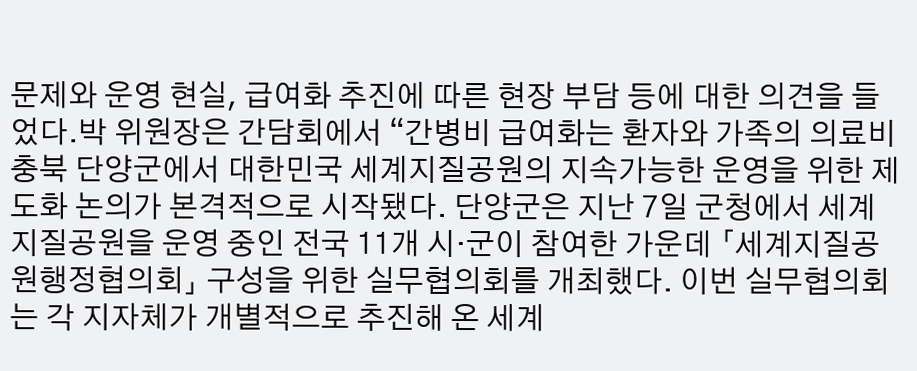문제와 운영 현실, 급여화 추진에 따른 현장 부담 등에 대한 의견을 들었다.박 위원장은 간담회에서 “간병비 급여화는 환자와 가족의 의료비
충북 단양군에서 대한민국 세계지질공원의 지속가능한 운영을 위한 제도화 논의가 본격적으로 시작됐다. 단양군은 지난 7일 군청에서 세계지질공원을 운영 중인 전국 11개 시·군이 참여한 가운데 「세계지질공원행정협의회」 구성을 위한 실무협의회를 개최했다. 이번 실무협의회는 각 지자체가 개별적으로 추진해 온 세계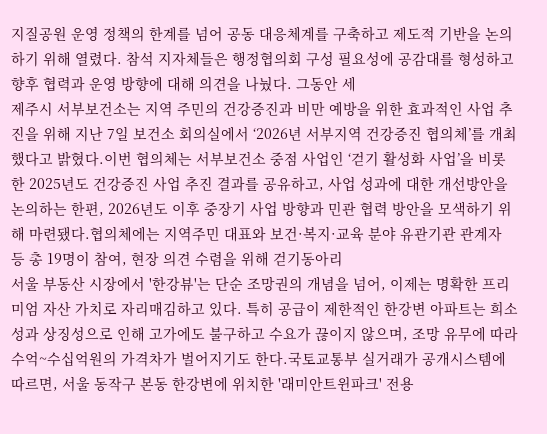지질공원 운영 정책의 한계를 넘어 공동 대응체계를 구축하고 제도적 기반을 논의하기 위해 열렸다. 참석 지자체들은 행정협의회 구성 필요성에 공감대를 형성하고 향후 협력과 운영 방향에 대해 의견을 나눴다. 그동안 세
제주시 서부보건소는 지역 주민의 건강증진과 비만 예방을 위한 효과적인 사업 추진을 위해 지난 7일 보건소 회의실에서 ‘2026년 서부지역 건강증진 협의체’를 개최했다고 밝혔다.이번 협의체는 서부보건소 중점 사업인 ‘걷기 활성화 사업’을 비롯한 2025년도 건강증진 사업 추진 결과를 공유하고, 사업 성과에 대한 개선방안을 논의하는 한편, 2026년도 이후 중장기 사업 방향과 민관 협력 방안을 모색하기 위해 마련됐다.협의체에는 지역주민 대표와 보건·복지·교육 분야 유관기관 관계자 등 총 19명이 참여, 현장 의견 수렴을 위해 걷기동아리
서울 부동산 시장에서 '한강뷰'는 단순 조망권의 개념을 넘어, 이제는 명확한 프리미엄 자산 가치로 자리매김하고 있다. 특히 공급이 제한적인 한강변 아파트는 희소성과 상징성으로 인해 고가에도 불구하고 수요가 끊이지 않으며, 조망 유무에 따라 수억~수십억원의 가격차가 벌어지기도 한다.국토교통부 실거래가 공개시스템에 따르면, 서울 동작구 본동 한강변에 위치한 '래미안트윈파크' 전용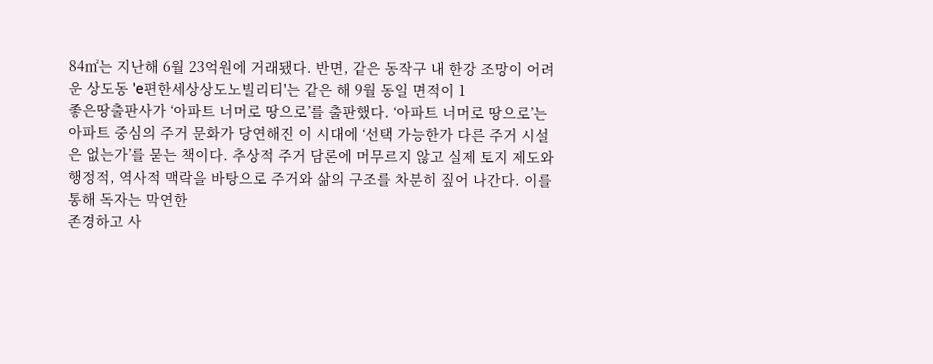84㎡는 지난해 6월 23억원에 거래됐다. 반면, 같은 동작구 내 한강 조망이 어려운 상도동 'e편한세상상도노빌리티'는 같은 해 9월 동일 면적이 1
좋은땅출판사가 ‘아파트 너머로 땅으로’를 출판했다. ‘아파트 너머로 땅으로’는 아파트 중심의 주거 문화가 당연해진 이 시대에 ‘선택 가능한가 다른 주거 시설은 없는가’를 묻는 책이다. 추상적 주거 담론에 머무르지 않고 실제 토지 제도와 행정적, 역사적 맥락을 바탕으로 주거와 삶의 구조를 차분히 짚어 나간다. 이를 통해 독자는 막연한
존경하고 사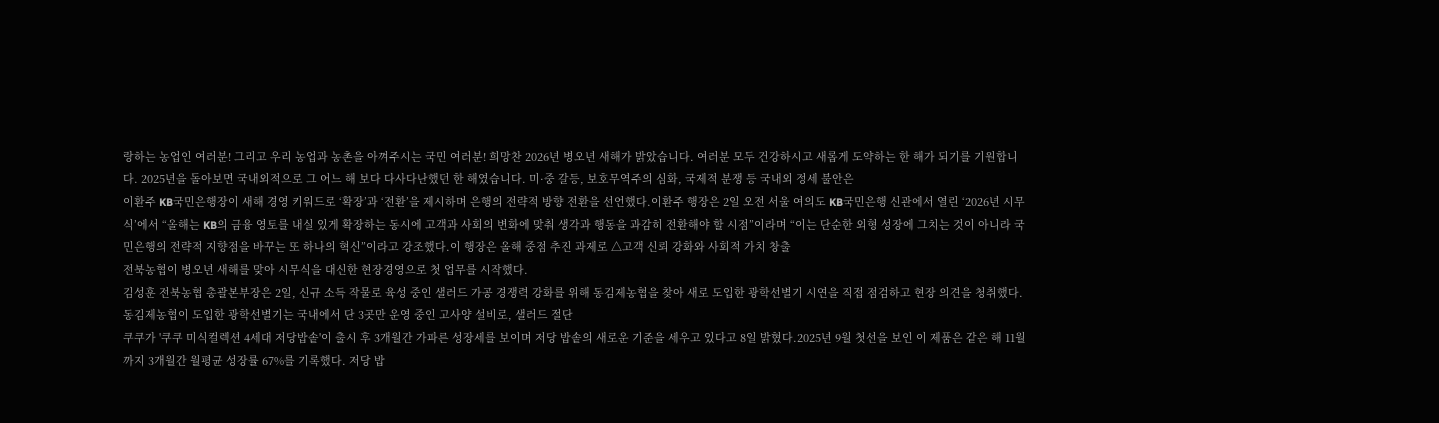랑하는 농업인 여러분! 그리고 우리 농업과 농촌을 아껴주시는 국민 여러분! 희망찬 2026년 병오년 새해가 밝았습니다. 여러분 모두 건강하시고 새롭게 도약하는 한 해가 되기를 기원합니다. 2025년을 돌아보면 국내외적으로 그 어느 해 보다 다사다난했던 한 해였습니다. 미·중 갈등, 보호무역주의 심화, 국제적 분쟁 등 국내외 정세 불안은
이환주 KB국민은행장이 새해 경영 키워드로 ‘확장’과 ‘전환’을 제시하며 은행의 전략적 방향 전환을 선언했다.이환주 행장은 2일 오전 서울 여의도 KB국민은행 신관에서 열린 ‘2026년 시무식’에서 “올해는 KB의 금융 영토를 내실 있게 확장하는 동시에 고객과 사회의 변화에 맞춰 생각과 행동을 과감히 전환해야 할 시점”이라며 “이는 단순한 외형 성장에 그치는 것이 아니라 국민은행의 전략적 지향점을 바꾸는 또 하나의 혁신”이라고 강조했다.이 행장은 올해 중점 추진 과제로 △고객 신뢰 강화와 사회적 가치 창출
전북농협이 병오년 새해를 맞아 시무식을 대신한 현장경영으로 첫 업무를 시작했다.
김성훈 전북농협 총괄본부장은 2일, 신규 소득 작물로 육성 중인 샐러드 가공 경쟁력 강화를 위해 동김제농협을 찾아 새로 도입한 광학선별기 시연을 직접 점검하고 현장 의견을 청취했다.
동김제농협이 도입한 광학선별기는 국내에서 단 3곳만 운영 중인 고사양 설비로, 샐러드 절단
쿠쿠가 '쿠쿠 미식컬렉션 4세대 저당밥솥'이 출시 후 3개월간 가파른 성장세를 보이며 저당 밥솥의 새로운 기준을 세우고 있다고 8일 밝혔다.2025년 9월 첫선을 보인 이 제품은 같은 해 11월까지 3개월간 월평균 성장률 67%를 기록했다. 저당 밥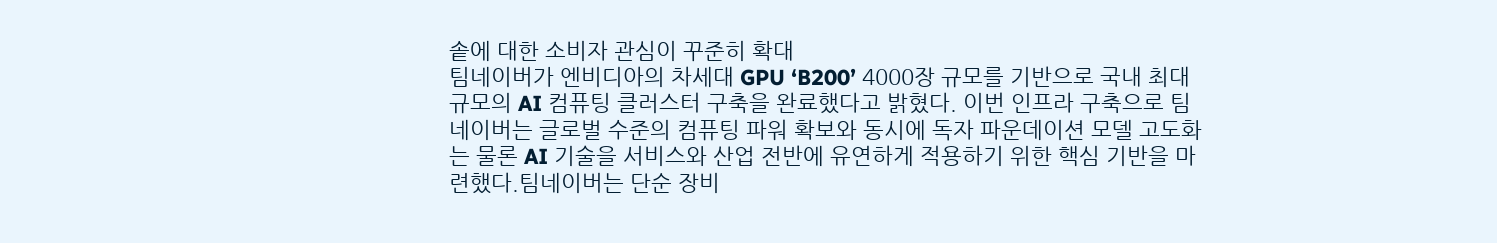솥에 대한 소비자 관심이 꾸준히 확대
팀네이버가 엔비디아의 차세대 GPU ‘B200’ 4000장 규모를 기반으로 국내 최대 규모의 AI 컴퓨팅 클러스터 구축을 완료했다고 밝혔다. 이번 인프라 구축으로 팀네이버는 글로벌 수준의 컴퓨팅 파워 확보와 동시에 독자 파운데이션 모델 고도화는 물론 AI 기술을 서비스와 산업 전반에 유연하게 적용하기 위한 핵심 기반을 마련했다.팀네이버는 단순 장비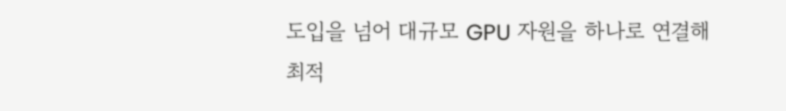도입을 넘어 대규모 GPU 자원을 하나로 연결해 최적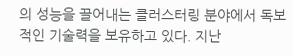의 성능을 끌어내는 클러스터링 분야에서 독보적인 기술력을 보유하고 있다. 지난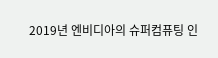2019년 엔비디아의 슈퍼컴퓨팅 인